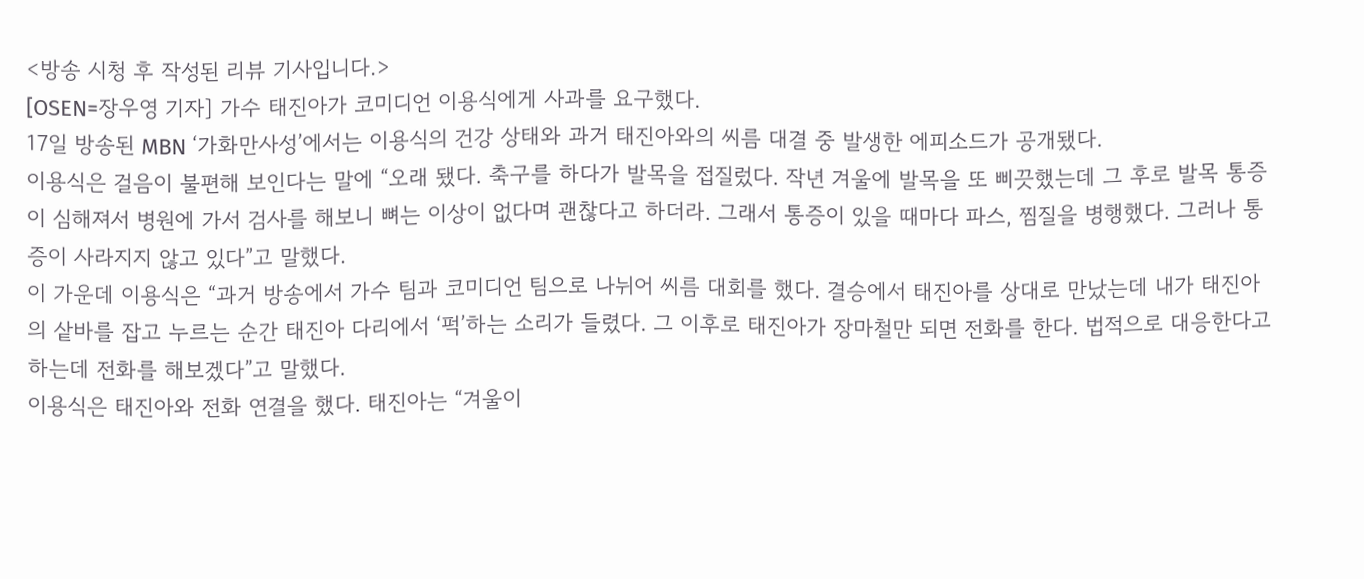<방송 시청 후 작성된 리뷰 기사입니다.>
[OSEN=장우영 기자] 가수 태진아가 코미디언 이용식에게 사과를 요구했다.
17일 방송된 MBN ‘가화만사성’에서는 이용식의 건강 상태와 과거 태진아와의 씨름 대결 중 발생한 에피소드가 공개됐다.
이용식은 걸음이 불편해 보인다는 말에 “오래 됐다. 축구를 하다가 발목을 접질렀다. 작년 겨울에 발목을 또 삐끗했는데 그 후로 발목 통증이 심해져서 병원에 가서 검사를 해보니 뼈는 이상이 없다며 괜찮다고 하더라. 그래서 통증이 있을 때마다 파스, 찜질을 병행했다. 그러나 통증이 사라지지 않고 있다”고 말했다.
이 가운데 이용식은 “과거 방송에서 가수 팀과 코미디언 팀으로 나뉘어 씨름 대회를 했다. 결승에서 태진아를 상대로 만났는데 내가 태진아의 샅바를 잡고 누르는 순간 태진아 다리에서 ‘퍽’하는 소리가 들렸다. 그 이후로 태진아가 장마철만 되면 전화를 한다. 법적으로 대응한다고 하는데 전화를 해보겠다”고 말했다.
이용식은 태진아와 전화 연결을 했다. 태진아는 “겨울이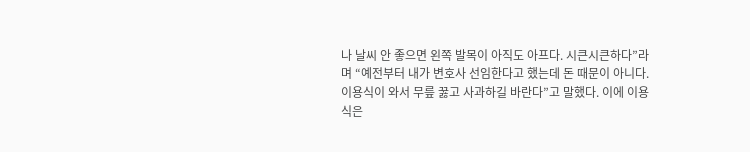나 날씨 안 좋으면 왼쪽 발목이 아직도 아프다. 시큰시큰하다”라며 “예전부터 내가 변호사 선임한다고 했는데 돈 때문이 아니다. 이용식이 와서 무릎 꿇고 사과하길 바란다”고 말했다. 이에 이용식은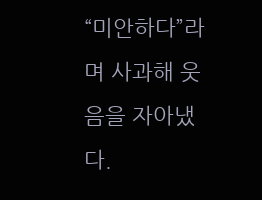“미안하다”라며 사과해 웃음을 자아냈다.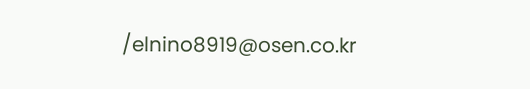/elnino8919@osen.co.kr